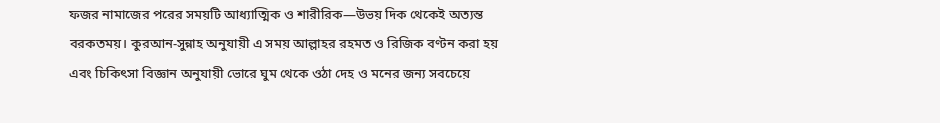ফজর নামাজের পরের সময়টি আধ্যাত্মিক ও শারীরিক—উভয় দিক থেকেই অত্যন্ত বরকতময়। কুরআন-সুন্নাহ অনুযায়ী এ সময় আল্লাহর রহমত ও রিজিক বণ্টন করা হয় এবং চিকিৎসা বিজ্ঞান অনুযায়ী ভোরে ঘুম থেকে ওঠা দেহ ও মনের জন্য সবচেয়ে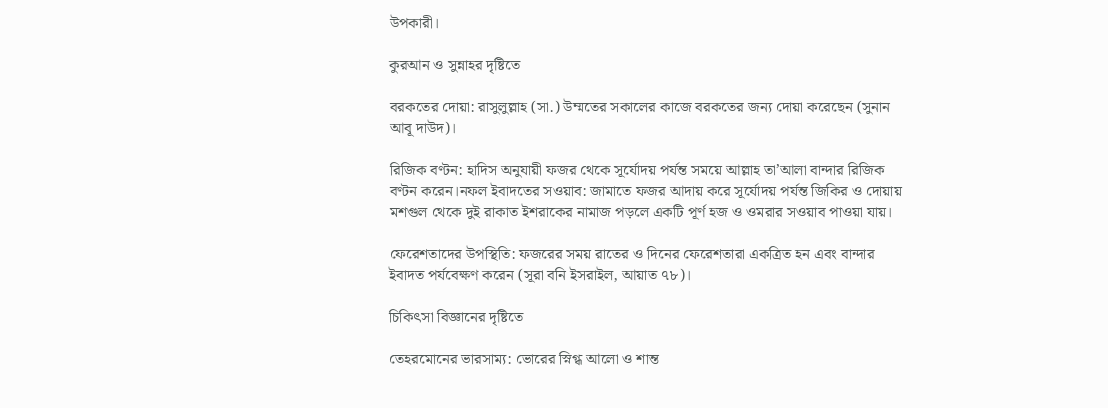উপকারী।

কুরআন ও সুন্নাহর দৃষ্টিতে

বরকতের দোয়া: রাসুলুল্লাহ (সা.) উম্মতের সকালের কাজে বরকতের জন্য দোয়া করেছেন (সুনান আবূ দাউদ)।

রিজিক বণ্টন: হাদিস অনুযায়ী ফজর থেকে সূর্যোদয় পর্যন্ত সময়ে আল্লাহ তা’আলা বান্দার রিজিক বণ্টন করেন।নফল ইবাদতের সওয়াব: জামাতে ফজর আদায় করে সূর্যোদয় পর্যন্ত জিকির ও দোয়ায় মশগুল থেকে দুই রাকাত ইশরাকের নামাজ পড়লে একটি পূর্ণ হজ ও ওমরার সওয়াব পাওয়া যায়।

ফেরেশতাদের উপস্থিতি: ফজরের সময় রাতের ও দিনের ফেরেশতারা একত্রিত হন এবং বান্দার ইবাদত পর্যবেক্ষণ করেন (সূরা বনি ইসরাইল, আয়াত ৭৮)।

চিকিৎসা বিজ্ঞানের দৃষ্টিতে

তেহরমোনের ভারসাম্য: ভোরের স্নিগ্ধ আলো ও শান্ত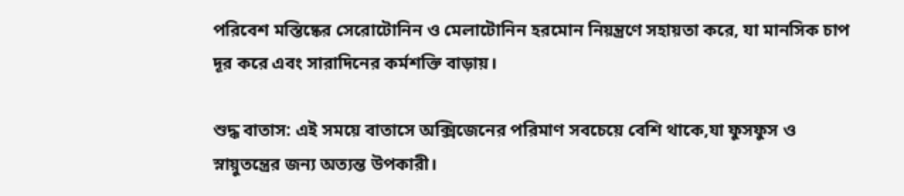পরিবেশ মস্তিষ্কের সেরোটোনিন ও মেলাটোনিন হরমোন নিয়ন্ত্রণে সহায়তা করে, যা মানসিক চাপ দূর করে এবং সারাদিনের কর্মশক্তি বাড়ায়।

শুদ্ধ বাতাস: এই সময়ে বাতাসে অক্সিজেনের পরিমাণ সবচেয়ে বেশি থাকে,যা ফুসফুস ও স্নায়ুতন্ত্রের জন্য অত্যন্ত উপকারী।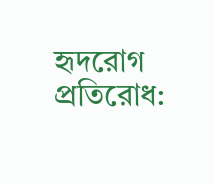হৃদরোগ প্রতিরোধ: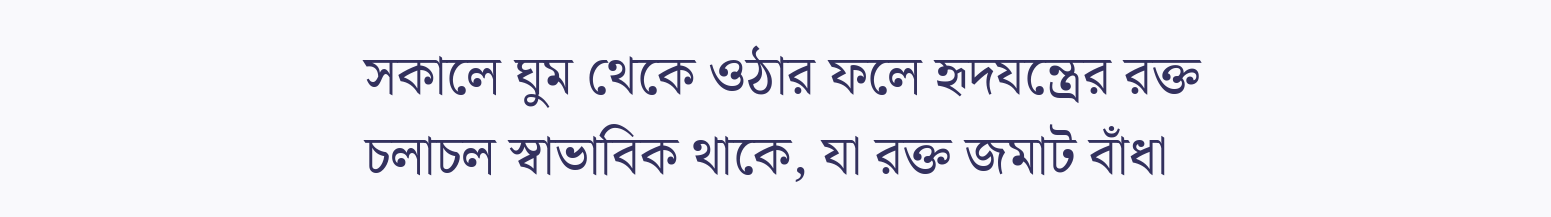সকালে ঘুম থেকে ওঠার ফলে হৃদযন্ত্রের রক্ত চলাচল স্বাভাবিক থাকে, যা রক্ত জমাট বাঁধা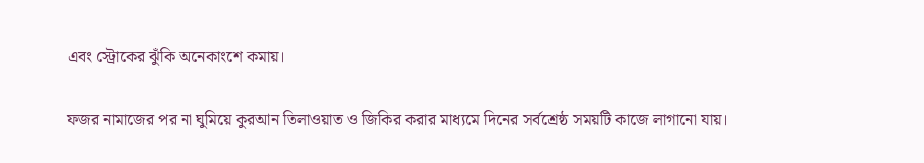এবং স্ট্রোকের ঝুঁকি অনেকাংশে কমায়।

ফজর নামাজের পর না ঘুমিয়ে কুরআন তিলাওয়াত ও জিকির করার মাধ্যমে দিনের সর্বশ্রেষ্ঠ সময়টি কাজে লাগানো যায়।